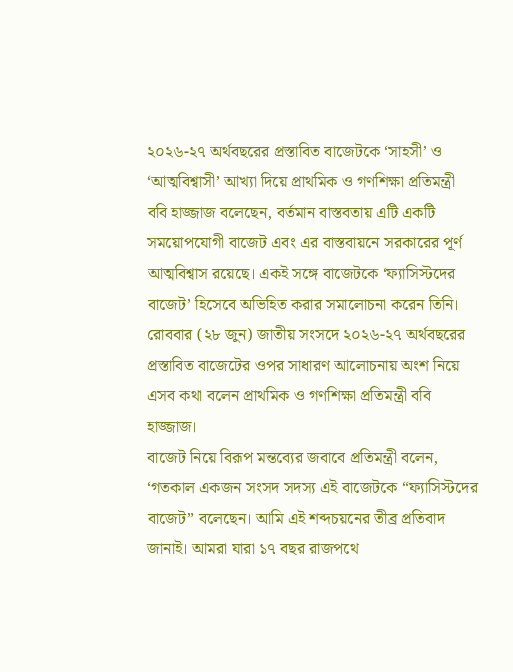২০২৬-২৭ অর্থবছরের প্রস্তাবিত বাজেটকে ‘সাহসী’ ও ‘আত্মবিশ্বাসী’ আখ্যা দিয়ে প্রাথমিক ও গণশিক্ষা প্রতিমন্ত্রী ববি হাজ্জাজ বলেছেন, বর্তমান বাস্তবতায় এটি একটি সময়োপযোগী বাজেট এবং এর বাস্তবায়নে সরকারের পূর্ণ আত্মবিশ্বাস রয়েছে। একই সঙ্গে বাজেটকে ‘ফ্যাসিস্টদের বাজেট’ হিসেবে অভিহিত করার সমালোচনা করেন তিনি।
রোববার (২৮ জুন) জাতীয় সংসদে ২০২৬-২৭ অর্থবছরের প্রস্তাবিত বাজেটের ওপর সাধারণ আলোচনায় অংশ নিয়ে এসব কথা বলেন প্রাথমিক ও গণশিক্ষা প্রতিমন্ত্রী ববি হাজ্জাজ।
বাজেট নিয়ে বিরূপ মন্তব্যের জবাবে প্রতিমন্ত্রী বলেন, ‘গতকাল একজন সংসদ সদস্য এই বাজেটকে “ফ্যাসিস্টদের বাজেট” বলেছেন। আমি এই শব্দচয়নের তীব্র প্রতিবাদ জানাই। আমরা যারা ১৭ বছর রাজপথে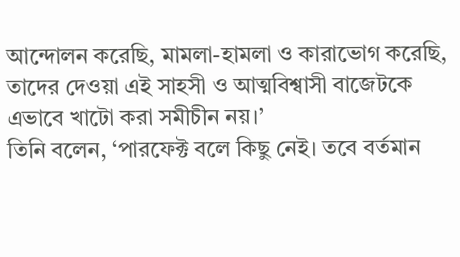আন্দোলন করেছি, মামলা-হামলা ও কারাভোগ করেছি, তাদের দেওয়া এই সাহসী ও আত্মবিশ্বাসী বাজেটকে এভাবে খাটো করা সমীচীন নয়।’
তিনি বলেন, ‘পারফেক্ট বলে কিছু নেই। তবে বর্তমান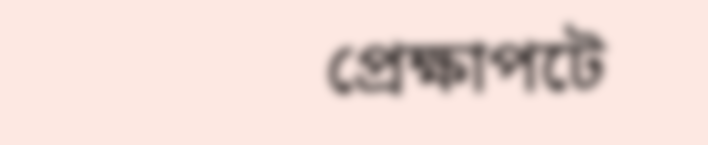প্রেক্ষাপটে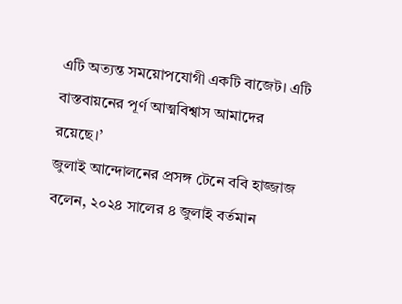এটি অত্যন্ত সময়োপযোগী একটি বাজেট। এটি বাস্তবায়নের পূর্ণ আত্মবিশ্বাস আমাদের রয়েছে।’
জুলাই আন্দোলনের প্রসঙ্গ টেনে ববি হাজ্জাজ বলেন, ২০২৪ সালের ৪ জুলাই বর্তমান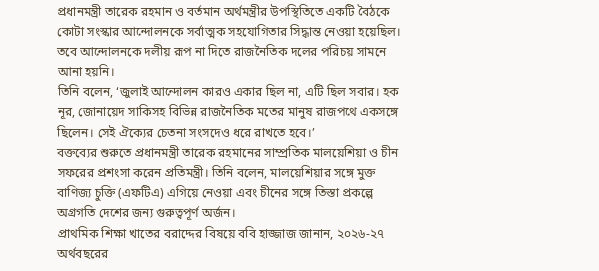প্রধানমন্ত্রী তারেক রহমান ও বর্তমান অর্থমন্ত্রীর উপস্থিতিতে একটি বৈঠকে কোটা সংস্কার আন্দোলনকে সর্বাত্মক সহযোগিতার সিদ্ধান্ত নেওয়া হয়েছিল। তবে আন্দোলনকে দলীয় রূপ না দিতে রাজনৈতিক দলের পরিচয় সামনে আনা হয়নি।
তিনি বলেন, ‘জুলাই আন্দোলন কারও একার ছিল না, এটি ছিল সবার। হক নূর, জোনায়েদ সাকিসহ বিভিন্ন রাজনৈতিক মতের মানুষ রাজপথে একসঙ্গে ছিলেন। সেই ঐক্যের চেতনা সংসদেও ধরে রাখতে হবে।’
বক্তব্যের শুরুতে প্রধানমন্ত্রী তারেক রহমানের সাম্প্রতিক মালয়েশিয়া ও চীন সফরের প্রশংসা করেন প্রতিমন্ত্রী। তিনি বলেন, মালয়েশিয়ার সঙ্গে মুক্ত বাণিজ্য চুক্তি (এফটিএ) এগিয়ে নেওয়া এবং চীনের সঙ্গে তিস্তা প্রকল্পে অগ্রগতি দেশের জন্য গুরুত্বপূর্ণ অর্জন।
প্রাথমিক শিক্ষা খাতের বরাদ্দের বিষয়ে ববি হাজ্জাজ জানান, ২০২৬-২৭ অর্থবছরের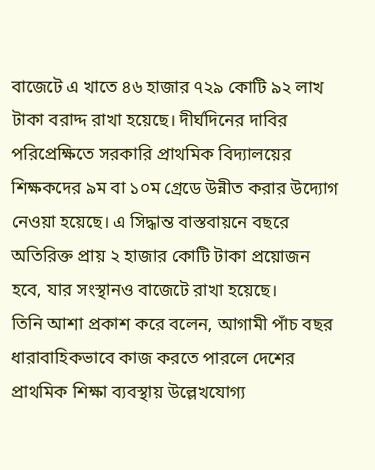বাজেটে এ খাতে ৪৬ হাজার ৭২৯ কোটি ৯২ লাখ টাকা বরাদ্দ রাখা হয়েছে। দীর্ঘদিনের দাবির পরিপ্রেক্ষিতে সরকারি প্রাথমিক বিদ্যালয়ের শিক্ষকদের ৯ম বা ১০ম গ্রেডে উন্নীত করার উদ্যোগ নেওয়া হয়েছে। এ সিদ্ধান্ত বাস্তবায়নে বছরে অতিরিক্ত প্রায় ২ হাজার কোটি টাকা প্রয়োজন হবে, যার সংস্থানও বাজেটে রাখা হয়েছে।
তিনি আশা প্রকাশ করে বলেন, আগামী পাঁচ বছর ধারাবাহিকভাবে কাজ করতে পারলে দেশের প্রাথমিক শিক্ষা ব্যবস্থায় উল্লেখযোগ্য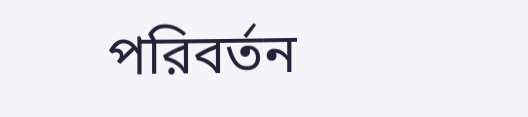পরিবর্তন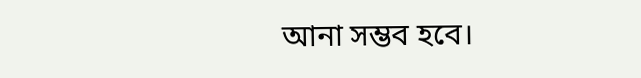আনা সম্ভব হবে।